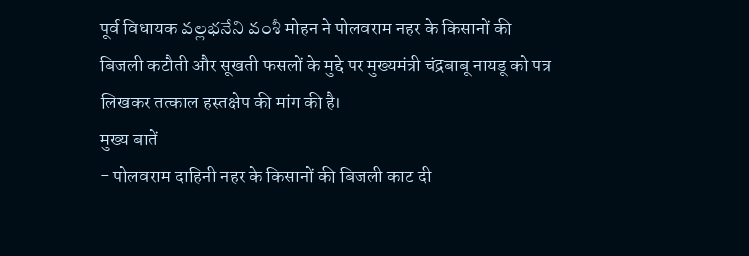पूर्व विधायक వల్లభనేని వంశీ मोहन ने पोलवराम नहर के किसानों की बिजली कटौती और सूखती फसलों के मुद्दे पर मुख्यमंत्री चंद्रबाबू नायडू को पत्र लिखकर तत्काल हस्तक्षेप की मांग की है।
मुख्य बातें
- पोलवराम दाहिनी नहर के किसानों की बिजली काट दी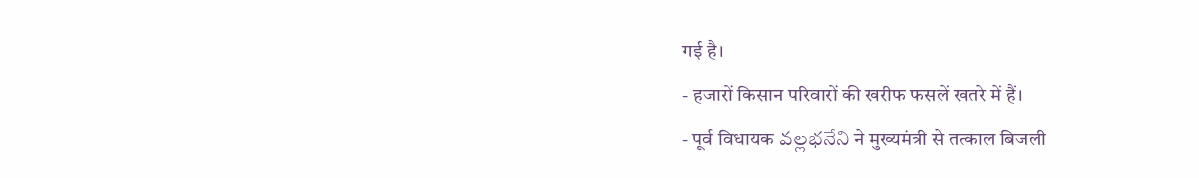गई है।
- हजारों किसान परिवारों की खरीफ फसलें खतरे में हैं।
- पूर्व विधायक వల్లభనేని ने मुख्यमंत्री से तत्काल बिजली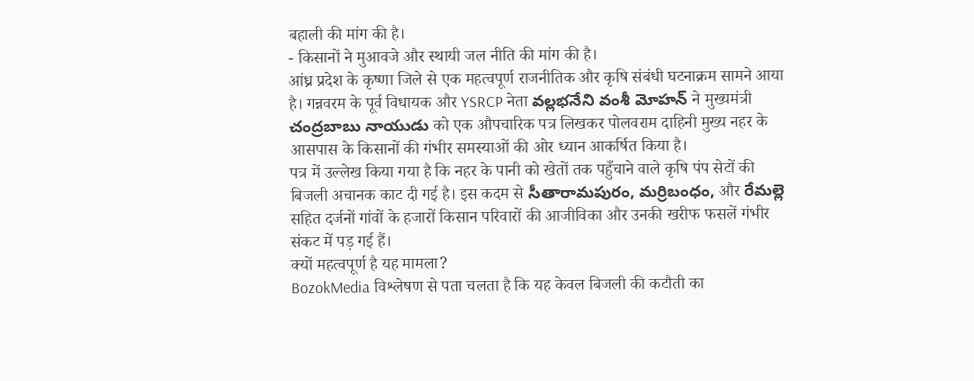बहाली की मांग की है।
- किसानों ने मुआवजे और स्थायी जल नीति की मांग की है।
आंध्र प्रदेश के कृष्णा जिले से एक महत्वपूर्ण राजनीतिक और कृषि संबंधी घटनाक्रम सामने आया है। गन्नवरम के पूर्व विधायक और YSRCP नेता వల్లభనేని వంశీ మోహన్ ने मुख्यमंत्री చంద్రబాబు నాయుడు को एक औपचारिक पत्र लिखकर पोलवराम दाहिनी मुख्य नहर के आसपास के किसानों की गंभीर समस्याओं की ओर ध्यान आकर्षित किया है।
पत्र में उल्लेख किया गया है कि नहर के पानी को खेतों तक पहुँचाने वाले कृषि पंप सेटों की बिजली अचानक काट दी गई है। इस कदम से సీతారామపురం, మర్రిబంధం, और రేమల్లె सहित दर्जनों गांवों के हजारों किसान परिवारों की आजीविका और उनकी खरीफ फसलें गंभीर संकट में पड़ गई हैं।
क्यों महत्वपूर्ण है यह मामला?
BozokMedia विश्लेषण से पता चलता है कि यह केवल बिजली की कटौती का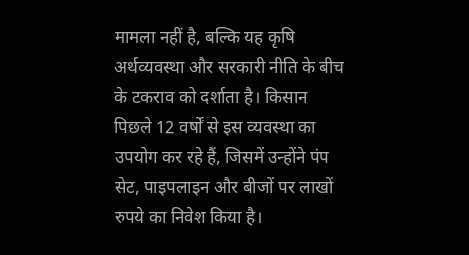मामला नहीं है, बल्कि यह कृषि अर्थव्यवस्था और सरकारी नीति के बीच के टकराव को दर्शाता है। किसान पिछले 12 वर्षों से इस व्यवस्था का उपयोग कर रहे हैं, जिसमें उन्होंने पंप सेट, पाइपलाइन और बीजों पर लाखों रुपये का निवेश किया है।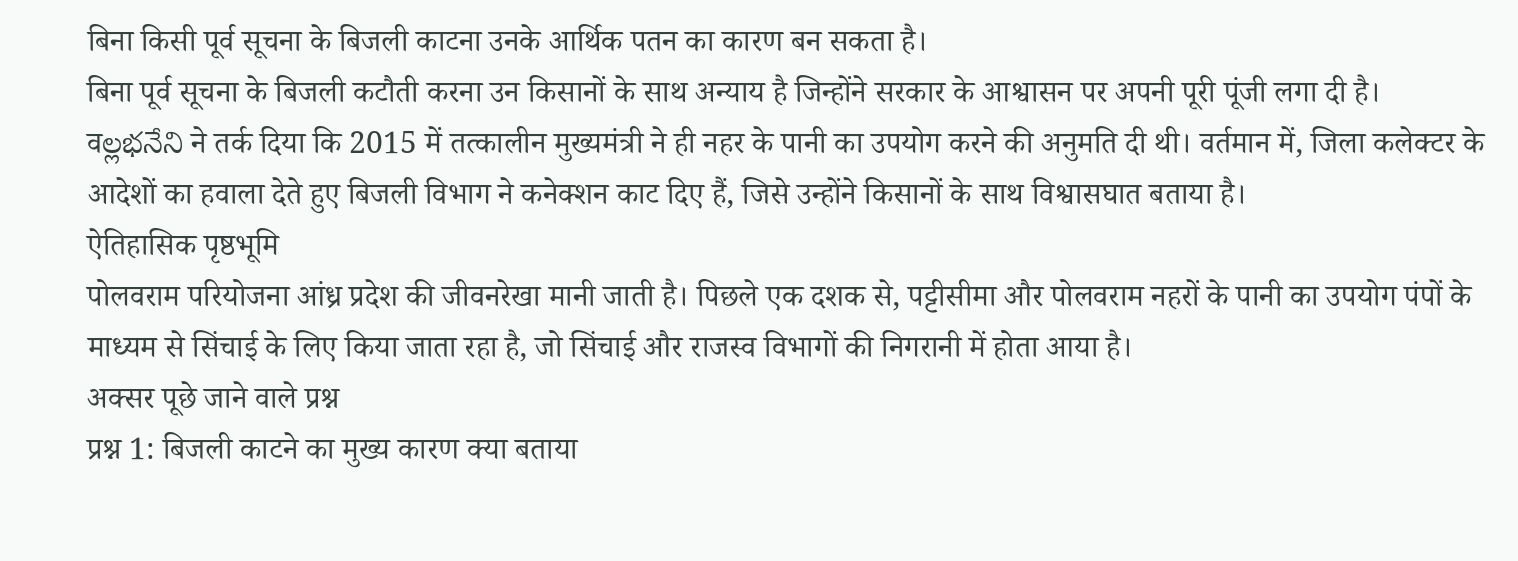बिना किसी पूर्व सूचना के बिजली काटना उनके आर्थिक पतन का कारण बन सकता है।
बिना पूर्व सूचना के बिजली कटौती करना उन किसानों के साथ अन्याय है जिन्होंने सरकार के आश्वासन पर अपनी पूरी पूंजी लगा दी है।
वల్లభనేని ने तर्क दिया कि 2015 में तत्कालीन मुख्यमंत्री ने ही नहर के पानी का उपयोग करने की अनुमति दी थी। वर्तमान में, जिला कलेक्टर के आदेशों का हवाला देते हुए बिजली विभाग ने कनेक्शन काट दिए हैं, जिसे उन्होंने किसानों के साथ विश्वासघात बताया है।
ऐतिहासिक पृष्ठभूमि
पोलवराम परियोजना आंध्र प्रदेश की जीवनरेखा मानी जाती है। पिछले एक दशक से, पट्टीसीमा और पोलवराम नहरों के पानी का उपयोग पंपों के माध्यम से सिंचाई के लिए किया जाता रहा है, जो सिंचाई और राजस्व विभागों की निगरानी में होता आया है।
अक्सर पूछे जाने वाले प्रश्न
प्रश्न 1: बिजली काटने का मुख्य कारण क्या बताया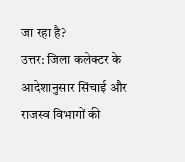जा रहा है?
उत्तर: जिला कलेक्टर के आदेशानुसार सिंचाई और राजस्व विभागों की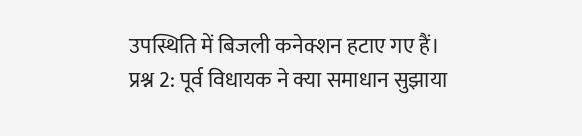उपस्थिति में बिजली कनेक्शन हटाए गए हैं।
प्रश्न 2: पूर्व विधायक ने क्या समाधान सुझाया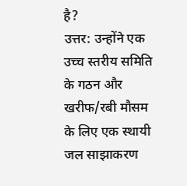है?
उत्तर: उन्होंने एक उच्च स्तरीय समिति के गठन और खरीफ/रबी मौसम के लिए एक स्थायी जल साझाकरण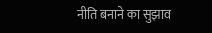नीति बनाने का सुझाव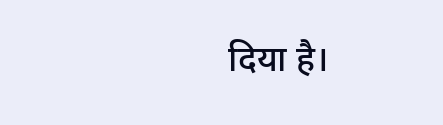दिया है।